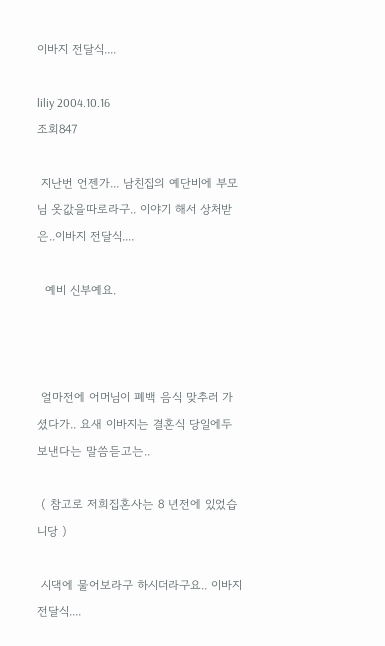이바지 전달식....

liliy 2004.10.16
조회847

 지난번 언젠가... 남친집의 예단비에 부모님 옷값을따로라구.. 이야기 해서 상처받은..이바지 전달식....

  예비 신부예요.



 얼마전에 어머님이 폐백 음식 맞추러 가셨다가.. 요새 이바지는 결혼식 당일에두 보낸다는 말씀듣고는..

 ( 참고로 저희집혼사는 8 년전에 있었습니당 )

 시댁에 물어보라구 하시더라구요.. 이바지 전달식....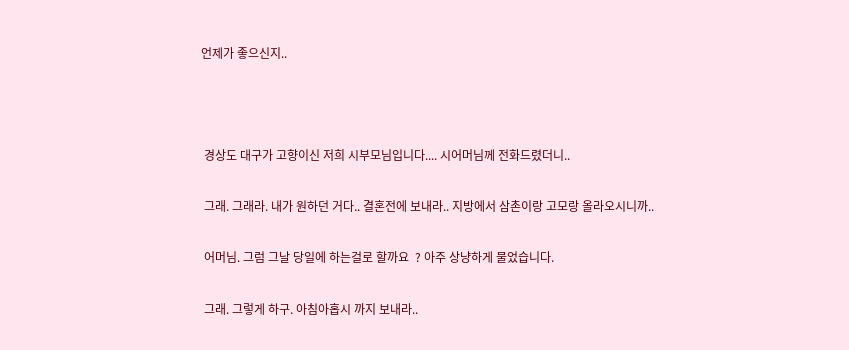언제가 좋으신지..



 경상도 대구가 고향이신 저희 시부모님입니다.... 시어머님께 전화드렸더니..

 그래. 그래라. 내가 원하던 거다.. 결혼전에 보내라.. 지방에서 삼촌이랑 고모랑 올라오시니까..

 어머님. 그럼 그날 당일에 하는걸로 할까요  ? 아주 상냥하게 물었습니다.

 그래. 그렇게 하구. 아침아홉시 까지 보내라..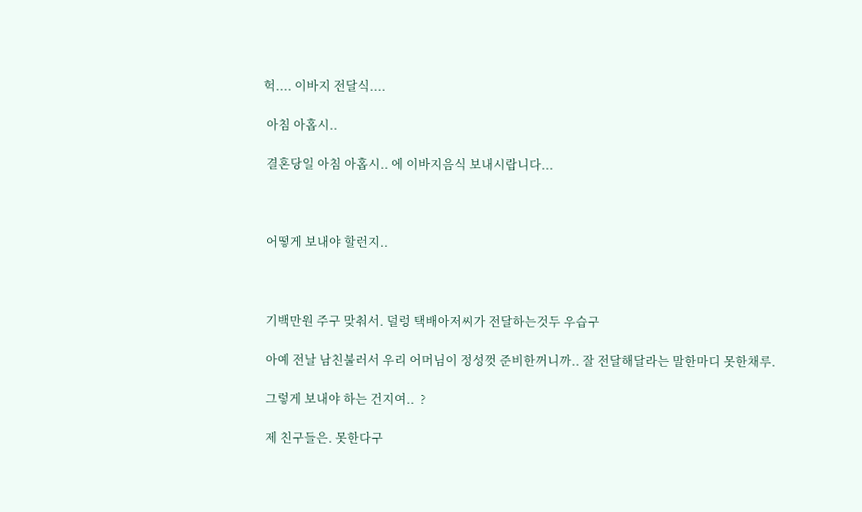헉.... 이바지 전달식....

 아침 아홉시..

 결혼당일 아침 아홉시.. 에 이바지음식 보내시랍니다...



 어떻게 보내야 할런지..



 기백만원 주구 맞춰서. 덜렁 택배아저씨가 전달하는것두 우습구

 아예 전날 남친불러서 우리 어머님이 정성껏 준비한꺼니까.. 잘 전달해달라는 말한마디 못한채루.

 그렇게 보내야 하는 건지여..  ?

 제 친구들은. 못한다구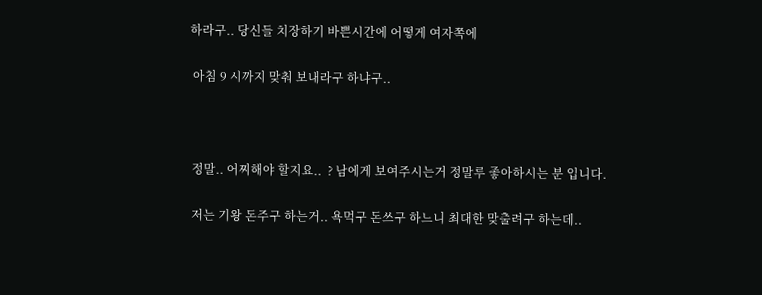하라구.. 당신들 치장하기 바쁜시간에 어떻게 여자쪽에

 아침 9 시까지 맞춰 보내라구 하냐구..



 정말.. 어찌해야 할지요..  ? 남에게 보여주시는거 정말루 좋아하시는 분 입니다.

 저는 기왕 돈주구 하는거.. 욕먹구 돈쓰구 하느니 최대한 맞출려구 하는데..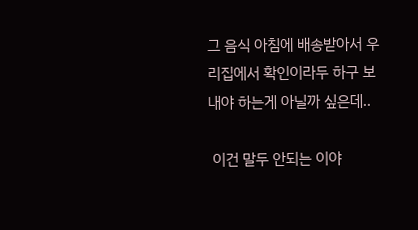그 음식 아침에 배송받아서 우리집에서 확인이라두 하구 보내야 하는게 아닐까 싶은데..

 이건 말두 안되는 이야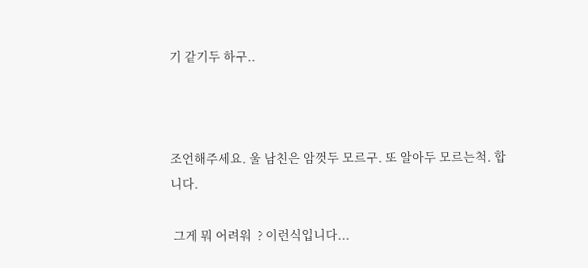기 같기두 하구..



조언해주세요. 울 남친은 암껏두 모르구. 또 알아두 모르는척. 합니다.

 그게 뭐 어려워  ? 이런식입니다...